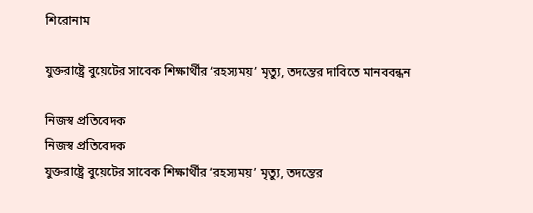শিরোনাম

যুক্তরাষ্ট্রে বুয়েটের সাবেক শিক্ষার্থীর ‘রহস্যময়’ মৃত্যু, তদন্তের দাবিতে মানববন্ধন

নিজস্ব প্রতিবেদক
নিজস্ব প্রতিবেদক
যুক্তরাষ্ট্রে বুয়েটের সাবেক শিক্ষার্থীর ‘রহস্যময়’ মৃত্যু, তদন্তের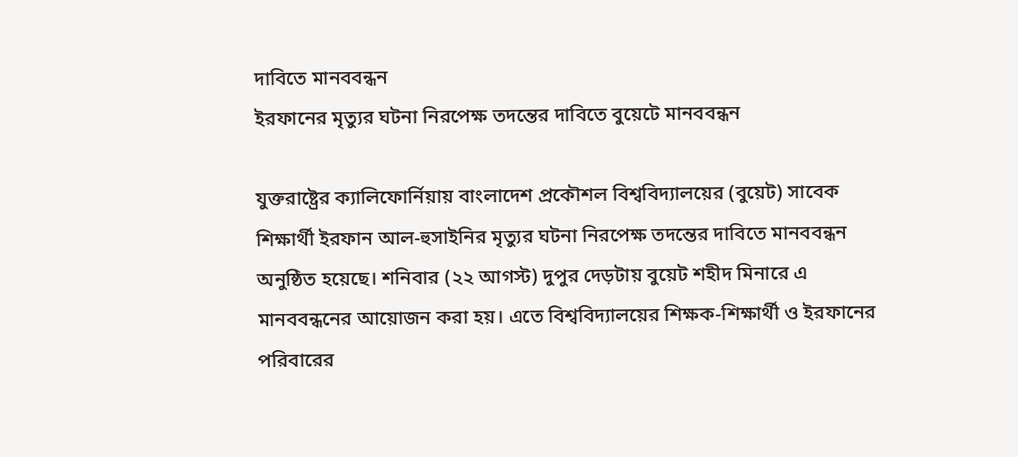দাবিতে মানববন্ধন
ইরফানের মৃত্যুর ঘটনা নিরপেক্ষ তদন্তের দাবিতে বুয়েটে মানববন্ধন

যুক্তরাষ্ট্রের ক্যালিফোর্নিয়ায় বাংলাদেশ প্রকৌশল বিশ্ববিদ্যালয়ের (বুয়েট) সাবেক শিক্ষার্থী ইরফান আল-হুসাইনির মৃত্যুর ঘটনা নিরপেক্ষ তদন্তের দাবিতে মানববন্ধন অনুষ্ঠিত হয়েছে। শনিবার (২২ আগস্ট) দুপুর দেড়টায় বুয়েট শহীদ মিনারে এ মানববন্ধনের আয়োজন করা হয়। এতে বিশ্ববিদ্যালয়ের শিক্ষক-শিক্ষার্থী ও ইরফানের পরিবারের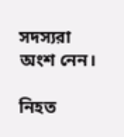সদস্যরা অংশ নেন।

নিহত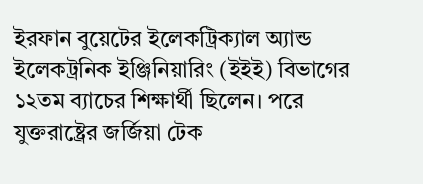ইরফান বুয়েটের ইলেকট্রিক্যাল অ্যান্ড ইলেকট্রনিক ইঞ্জিনিয়ারিং (ইইই) বিভাগের ১২তম ব্যাচের শিক্ষার্থী ছিলেন। পরে যুক্তরাষ্ট্রের জর্জিয়া টেক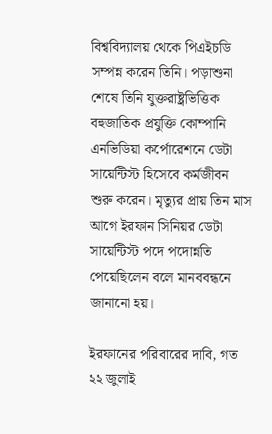বিশ্ববিদ্যালয় থেকে পিএইচডি সম্পন্ন করেন তিনি। পড়াশুনা শেষে তিনি যুক্তরাষ্ট্রভিত্তিক বহুজাতিক প্রযুক্তি কোম্পানি এনভিডিয়া কর্পোরেশনে ডেটা সায়েন্টিস্ট হিসেবে কর্মজীবন শুরু করেন। মৃত্যুর প্রায় তিন মাস আগে ইরফান সিনিয়র ডেটা সায়েন্টিস্ট পদে পদোন্নতি পেয়েছিলেন বলে মানববন্ধনে জানানো হয়।

ইরফানের পরিবারের দাবি, গত ২২ জুলাই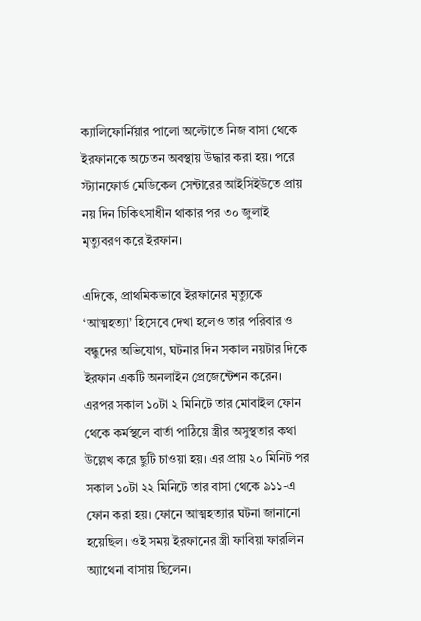ক্যালিফোর্নিয়ার পালো অল্টোতে নিজ বাসা থেকে ইরফানকে অচেতন অবস্থায় উদ্ধার করা হয়। পরে স্ট্যানফোর্ড মেডিকেল সেন্টারের আইসিইউতে প্রায় নয় দিন চিকিৎসাধীন থাকার পর ৩০ জুলাই মৃত্যুবরণ করে ইরফান।

এদিকে, প্রাথমিকভাবে ইরফানের মৃত্যুকে ‘আত্মহত্যা’ হিসেবে দেখা হলেও তার পরিবার ও বন্ধুদের অভিযোগ, ঘটনার দিন সকাল নয়টার দিকে ইরফান একটি অনলাইন প্রেজেন্টেশন করেন। এরপর সকাল ১০টা ২ মিনিটে তার মোবাইল ফোন থেকে কর্মস্থলে বার্তা পাঠিয়ে স্ত্রীর অসুস্থতার কথা উল্লেখ করে ছুটি চাওয়া হয়। এর প্রায় ২০ মিনিট পর সকাল ১০টা ২২ মিনিটে তার বাসা থেকে ৯১১-এ ফোন করা হয়। ফোনে আত্মহত্যার ঘটনা জানানো হয়েছিল। ওই সময় ইরফানের স্ত্রী ফাবিয়া ফারলিন অ্যাথেনা বাসায় ছিলেন।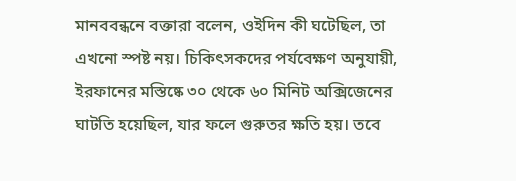মানববন্ধনে বক্তারা বলেন, ওইদিন কী ঘটেছিল, তা এখনো স্পষ্ট নয়। চিকিৎসকদের পর্যবেক্ষণ অনুযায়ী, ইরফানের মস্তিষ্কে ৩০ থেকে ৬০ মিনিট অক্সিজেনের ঘাটতি হয়েছিল, যার ফলে গুরুতর ক্ষতি হয়। তবে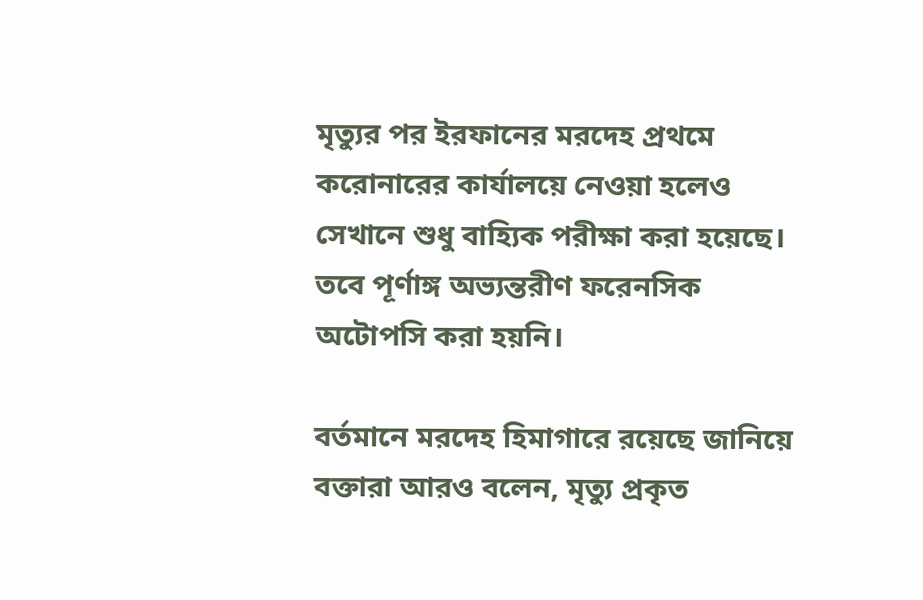মৃত্যুর পর ইরফানের মরদেহ প্রথমে করোনারের কার্যালয়ে নেওয়া হলেও সেখানে শুধু বাহ্যিক পরীক্ষা করা হয়েছে। তবে পূর্ণাঙ্গ অভ্যন্তরীণ ফরেনসিক অটোপসি করা হয়নি।

বর্তমানে মরদেহ হিমাগারে রয়েছে জানিয়ে বক্তারা আরও বলেন, মৃত্যু প্রকৃত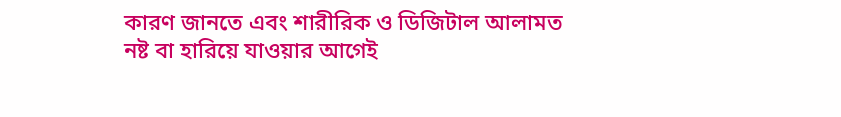কারণ জানতে এবং শারীরিক ও ডিজিটাল আলামত নষ্ট বা হারিয়ে যাওয়ার আগেই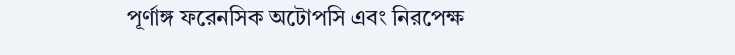পূর্ণাঙ্গ ফরেনসিক অটোপসি এবং নিরপেক্ষ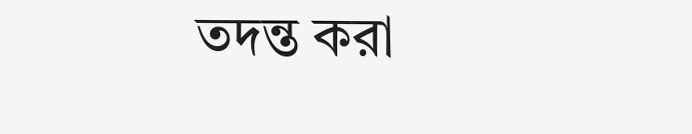তদন্ত করা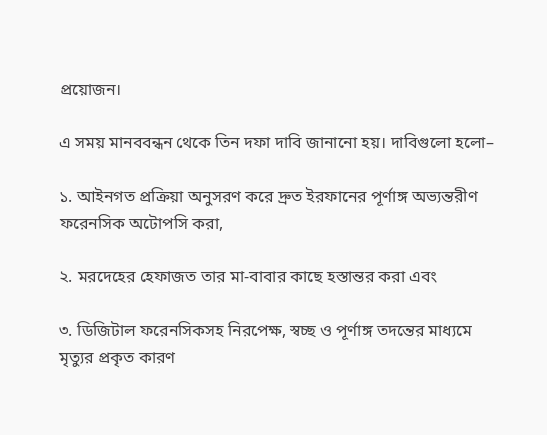প্রয়োজন।

এ সময় মানববন্ধন থেকে তিন দফা দাবি জানানো হয়। দাবিগুলো হলো–

১. আইনগত প্রক্রিয়া অনুসরণ করে দ্রুত ইরফানের পূর্ণাঙ্গ অভ্যন্তরীণ ফরেনসিক অটোপসি করা,

২. মরদেহের হেফাজত তার মা-বাবার কাছে হস্তান্তর করা এবং

৩. ডিজিটাল ফরেনসিকসহ নিরপেক্ষ, স্বচ্ছ ও পূর্ণাঙ্গ তদন্তের মাধ্যমে মৃত্যুর প্রকৃত কারণ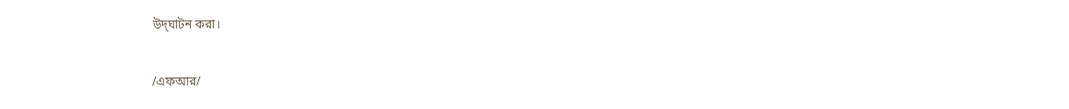উদ্‌ঘাটন করা।

/এফআর/